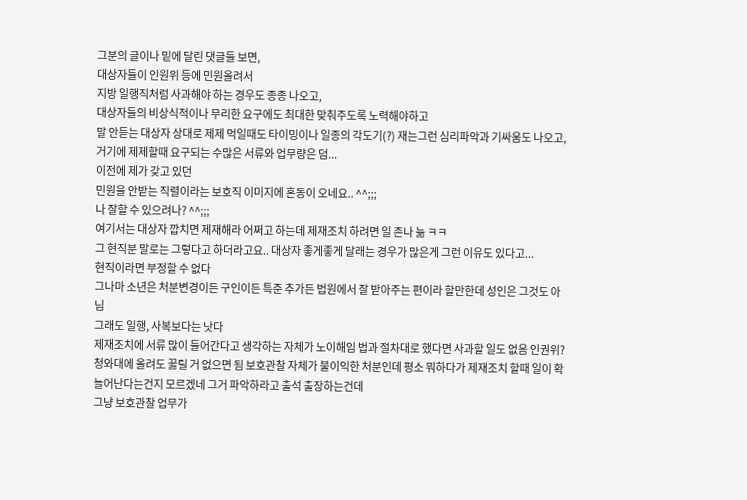그분의 글이나 밑에 달린 댓글들 보면,
대상자들이 인원위 등에 민원올려서
지방 일행직처럼 사과해야 하는 경우도 종종 나오고,
대상자들의 비상식적이나 무리한 요구에도 최대한 맞춰주도록 노력해야하고
말 안듣는 대상자 상대로 제제 먹일때도 타이밍이나 일종의 각도기(?) 재는그런 심리파악과 기싸움도 나오고,
거기에 제제할때 요구되는 수많은 서류와 업무량은 덤...
이전에 제가 갖고 있던
민원을 안받는 직렬이라는 보호직 이미지에 혼동이 오네요.. ^^;;;
나 잘할 수 있으려나? ^^;;;
여기서는 대상자 깝치면 제재해라 어쩌고 하는데 제재조치 하려면 일 존나 늚 ㅋㅋ
그 현직분 말로는 그렇다고 하더라고요.. 대상자 좋게좋게 달래는 경우가 많은게 그런 이유도 있다고...
현직이라면 부정할 수 없다
그나마 소년은 처분변경이든 구인이든 특준 추가든 법원에서 잘 받아주는 편이라 할만한데 성인은 그것도 아님
그래도 일행, 사복보다는 낫다
제재조치에 서류 많이 들어간다고 생각하는 자체가 노이해임 법과 절차대로 했다면 사과할 일도 없음 인권위? 청와대에 올려도 꿇릴 거 없으면 됨 보호관찰 자체가 불이익한 처분인데 평소 뭐하다가 제재조치 할때 일이 확 늘어난다는건지 모르겠네 그거 파악하라고 출석 출장하는건데
그냥 보호관찰 업무가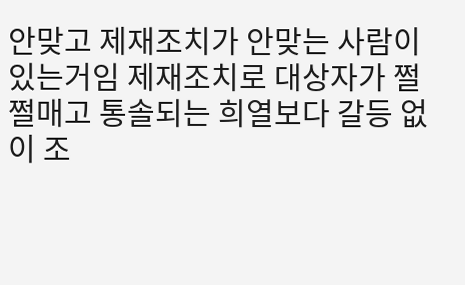안맞고 제재조치가 안맞는 사람이 있는거임 제재조치로 대상자가 쩔쩔매고 통솔되는 희열보다 갈등 없이 조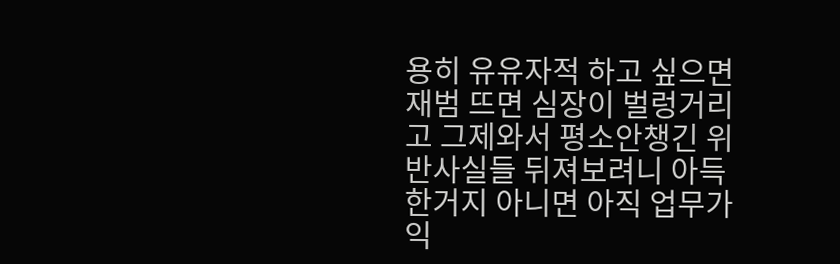용히 유유자적 하고 싶으면 재범 뜨면 심장이 벌렁거리고 그제와서 평소안챙긴 위반사실들 뒤져보려니 아득한거지 아니면 아직 업무가 익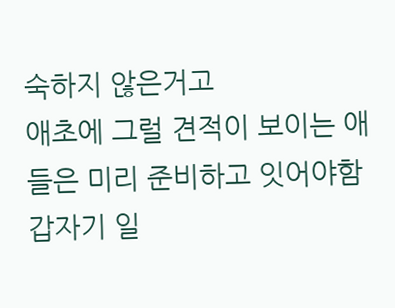숙하지 않은거고
애초에 그럴 견적이 보이는 애들은 미리 준비하고 잇어야함 갑자기 일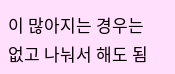이 많아지는 경우는 없고 나눠서 해도 됨